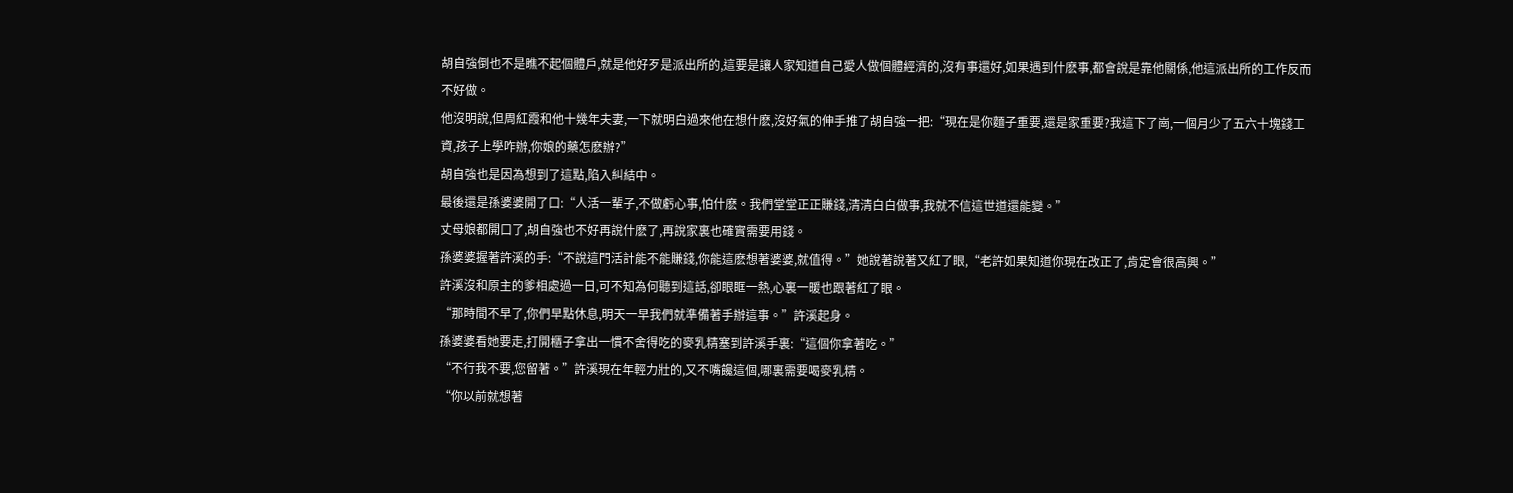胡自強倒也不是瞧不起個體戶,就是他好歹是派出所的,這要是讓人家知道自己愛人做個體經濟的,沒有事還好,如果遇到什麽事,都會說是靠他關係,他這派出所的工作反而不好做。
他沒明說,但周紅霞和他十幾年夫妻,一下就明白過來他在想什麽,沒好氣的伸手推了胡自強一把:“現在是你麵子重要,還是家重要?我這下了崗,一個月少了五六十塊錢工資,孩子上學咋辦,你娘的藥怎麽辦?”
胡自強也是因為想到了這點,陷入糾結中。
最後還是孫婆婆開了口:“人活一輩子,不做虧心事,怕什麽。我們堂堂正正賺錢,清清白白做事,我就不信這世道還能變。”
丈母娘都開口了,胡自強也不好再說什麽了,再說家裏也確實需要用錢。
孫婆婆握著許溪的手:“不說這門活計能不能賺錢,你能這麽想著婆婆,就值得。”她說著說著又紅了眼,“老許如果知道你現在改正了,肯定會很高興。”
許溪沒和原主的爹相處過一日,可不知為何聽到這話,卻眼眶一熱,心裏一暖也跟著紅了眼。
“那時間不早了,你們早點休息,明天一早我們就準備著手辦這事。”許溪起身。
孫婆婆看她要走,打開櫃子拿出一慣不舍得吃的麥乳精塞到許溪手裏:“這個你拿著吃。”
“不行我不要,您留著。”許溪現在年輕力壯的,又不嘴饞這個,哪裏需要喝麥乳精。
“你以前就想著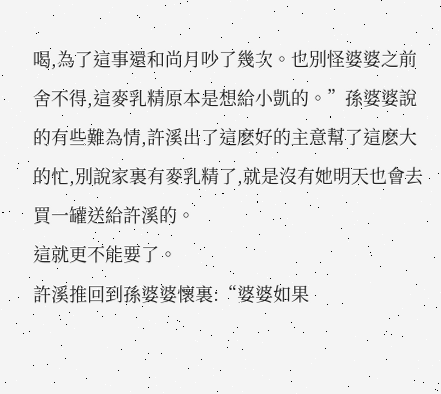喝,為了這事還和尚月吵了幾次。也別怪婆婆之前舍不得,這麥乳精原本是想給小凱的。”孫婆婆說的有些難為情,許溪出了這麽好的主意幫了這麽大的忙,別說家裏有麥乳精了,就是沒有她明天也會去買一罐送給許溪的。
這就更不能要了。
許溪推回到孫婆婆懷裏:“婆婆如果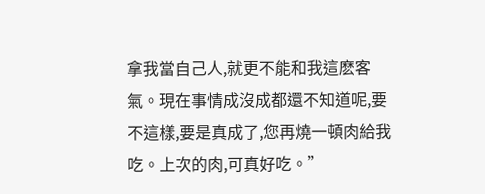拿我當自己人,就更不能和我這麽客氣。現在事情成沒成都還不知道呢,要不這樣,要是真成了,您再燒一頓肉給我吃。上次的肉,可真好吃。”